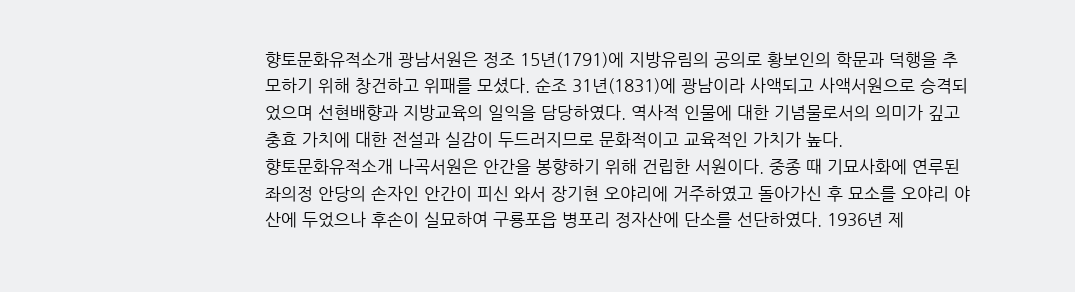향토문화유적소개 광남서원은 정조 15년(1791)에 지방유림의 공의로 황보인의 학문과 덕행을 추모하기 위해 창건하고 위패를 모셨다. 순조 31년(1831)에 광남이라 사액되고 사액서원으로 승격되었으며 선현배향과 지방교육의 일익을 담당하였다. 역사적 인물에 대한 기념물로서의 의미가 깊고 충효 가치에 대한 전설과 실감이 두드러지므로 문화적이고 교육적인 가치가 높다.
향토문화유적소개 나곡서원은 안간을 봉향하기 위해 건립한 서원이다. 중종 때 기묘사화에 연루된 좌의정 안당의 손자인 안간이 피신 와서 장기현 오야리에 거주하였고 돌아가신 후 묘소를 오야리 야산에 두었으나 후손이 실묘하여 구룡포읍 병포리 정자산에 단소를 선단하였다. 1936년 제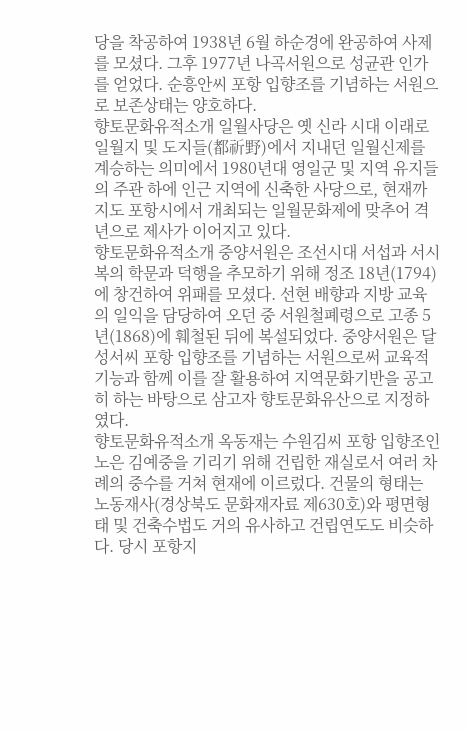당을 착공하여 1938년 6월 하순경에 완공하여 사제를 모셨다. 그후 1977년 나곡서원으로 성균관 인가를 얻었다. 순흥안씨 포항 입향조를 기념하는 서원으로 보존상태는 양호하다.
향토문화유적소개 일월사당은 옛 신라 시대 이래로 일월지 및 도지들(都祈野)에서 지내던 일월신제를 계승하는 의미에서 1980년대 영일군 및 지역 유지들의 주관 하에 인근 지역에 신축한 사당으로, 현재까지도 포항시에서 개최되는 일월문화제에 맞추어 격년으로 제사가 이어지고 있다.
향토문화유적소개 중양서원은 조선시대 서섭과 서시복의 학문과 덕행을 추모하기 위해 정조 18년(1794)에 창건하여 위패를 모셨다. 선현 배향과 지방 교육의 일익을 담당하여 오던 중 서원철폐령으로 고종 5년(1868)에 훼철된 뒤에 복설되었다. 중양서원은 달성서씨 포항 입향조를 기념하는 서원으로써 교육적 기능과 함께 이를 잘 활용하여 지역문화기반을 공고히 하는 바탕으로 삼고자 향토문화유산으로 지정하였다.
향토문화유적소개 옥동재는 수원김씨 포항 입향조인 노은 김예중을 기리기 위해 건립한 재실로서 여러 차례의 중수를 거쳐 현재에 이르렀다. 건물의 형태는 노동재사(경상북도 문화재자료 제630호)와 평면형태 및 건축수법도 거의 유사하고 건립연도도 비슷하다. 당시 포항지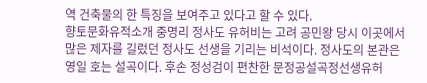역 건축물의 한 특징을 보여주고 있다고 할 수 있다.
향토문화유적소개 중명리 정사도 유허비는 고려 공민왕 당시 이곳에서 많은 제자를 길렀던 정사도 선생을 기리는 비석이다. 정사도의 본관은 영일 호는 설곡이다. 후손 정성검이 편찬한 문정공설곡정선생유허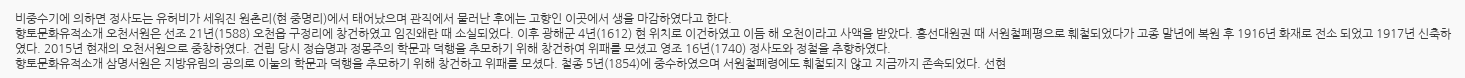비중수기에 의하면 정사도는 유허비가 세워진 원촌리(현 중명리)에서 태어났으며 관직에서 물러난 후에는 고향인 이곳에서 생을 마감하였다고 한다.
향토문화유적소개 오천서원은 선조 21년(1588) 오천읍 구정리에 창건하였고 임진왜란 때 소실되었다. 이후 광해군 4년(1612) 현 위치로 이건하였고 이듬 해 오천이라고 사액을 받았다. 흥선대원권 때 서원철폐평으로 훼철되었다가 고종 말년에 복원 후 1916년 화재로 전소 되었고 1917년 신축하였다. 2015년 현재의 오천서원으로 중창하였다. 건립 당시 정습명과 정몽주의 학문과 덕행을 추모하기 위해 창건하여 위패를 모셨고 영조 16년(1740) 정사도와 정철을 추향하였다.
향토문화유적소개 삼명서원은 지방유림의 공의로 이눌의 학문과 덕행을 추모하기 위해 창건하고 위패를 모셨다. 철종 5년(1854)에 중수하였으며 서원철폐령에도 훼철되지 않고 지금까지 존속되었다. 선현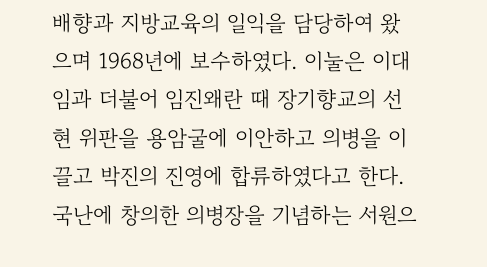배향과 지방교육의 일익을 담당하여 왔으며 1968년에 보수하였다. 이눌은 이대임과 더불어 임진왜란 때 장기향교의 선현 위판을 용암굴에 이안하고 의병을 이끌고 박진의 진영에 합류하였다고 한다. 국난에 창의한 의병장을 기념하는 서원으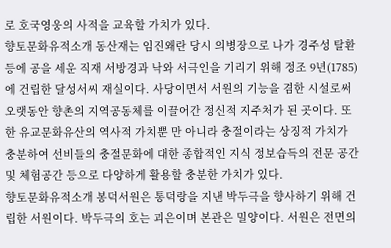로 호국영웅의 사적을 교육할 가치가 있다.
향토문화유적소개 동산재는 임진왜란 당시 의병장으로 나가 경주성 탈환 등에 공을 세운 직재 서방경과 낙와 서극인을 기리기 위해 정조 9년(1785)에 건립한 달성서씨 재실이다. 사당이면서 서원의 기능을 겸한 시설로써 오랫동안 향촌의 지역공동체를 이끌어간 정신적 지주처가 된 곳이다. 또한 유교문화유산의 역사적 가치뿐 만 아니라 충절이라는 상징적 가치가 충분하여 선비들의 충절문화에 대한 종합적인 지식 정보습득의 전문 공간 및 체험공간 등으로 다양하게 활용할 충분한 가치가 있다.
향토문화유적소개 봉덕서원은 통덕랑을 지낸 박두극을 향사하기 위해 건립한 서원이다. 박두극의 호는 괴은이며 본관은 밀양이다. 서원은 전면의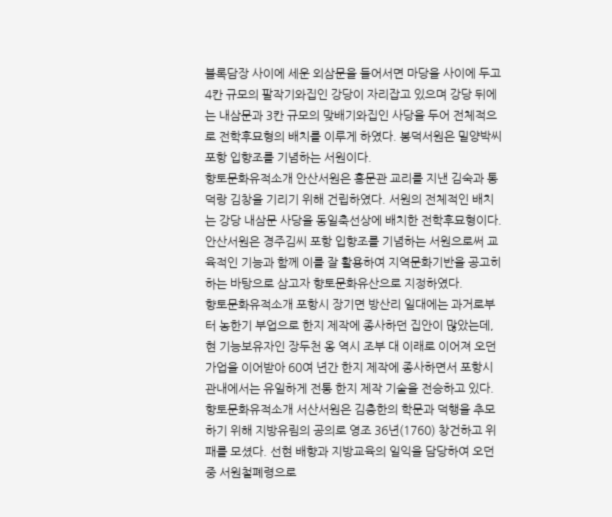블록담장 사이에 세운 외삼문을 들어서면 마당을 사이에 두고 4칸 규모의 팔작기와집인 강당이 자리잡고 있으며 강당 뒤에는 내삼문과 3칸 규모의 맞배기와집인 사당을 두어 전체적으로 전학후묘형의 배치를 이루게 하였다. 봉덕서원은 밀양박씨 포항 입향조를 기념하는 서원이다.
향토문화유적소개 안산서원은 홍문관 교리를 지낸 김숙과 통덕랑 김창을 기리기 위해 건립하였다. 서원의 전체적인 배치는 강당 내삼문 사당을 동일축선상에 배치한 전학후묘형이다. 안산서원은 경주김씨 포항 입향조를 기념하는 서원으로써 교육적인 기능과 함께 이를 잘 활용하여 지역문화기반을 공고히 하는 바탕으로 삼고자 향토문화유산으로 지정하였다.
향토문화유적소개 포항시 장기면 방산리 일대에는 과거로부터 농한기 부업으로 한지 제작에 종사하던 집안이 많았는데, 현 기능보유자인 장두천 옹 역시 조부 대 이래로 이어져 오던 가업을 이어받아 60여 년간 한지 제작에 종사하면서 포항시 관내에서는 유일하게 전통 한지 제작 기술을 전승하고 있다.
향토문화유적소개 서산서원은 김충한의 학문과 덕행을 추모하기 위해 지방유림의 공의로 영조 36년(1760) 창건하고 위패를 모셨다. 선현 배향과 지방교육의 일익을 담당하여 오던 중 서원철폐령으로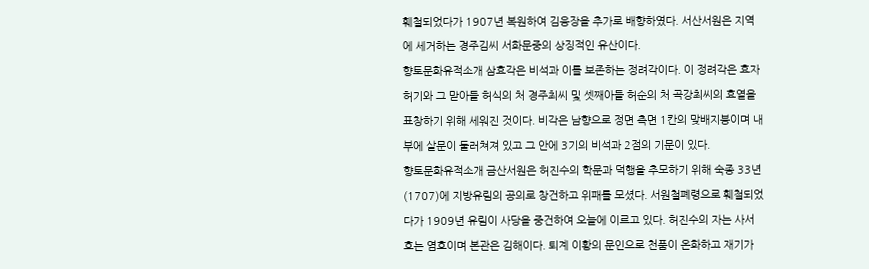훼철되었다가 1907년 복원하여 김응장을 추가로 배향하였다. 서산서원은 지역에 세거하는 경주김씨 서화문중의 상징적인 유산이다.
향토문화유적소개 삼효각은 비석과 이를 보존하는 정려각이다. 이 정려각은 효자 허기와 그 맏아들 허식의 처 경주최씨 및 셋째아들 허순의 처 곡강최씨의 효열을 표창하기 위해 세워진 것이다. 비각은 남향으로 정면 측면 1칸의 맞배지붕이며 내부에 살문이 둘러쳐져 있고 그 안에 3기의 비석과 2점의 기문이 있다.
향토문화유적소개 금산서원은 허진수의 학문과 덕행을 추모하기 위해 숙종 33년(1707)에 지방유림의 공의로 창건하고 위패를 모셨다. 서원철폐령으로 훼철되었다가 1909년 유림이 사당을 중건하여 오늘에 이르고 있다. 허진수의 자는 사서 호는 염호이며 본관은 김해이다. 퇴계 이황의 문인으로 천품이 온화하고 재기가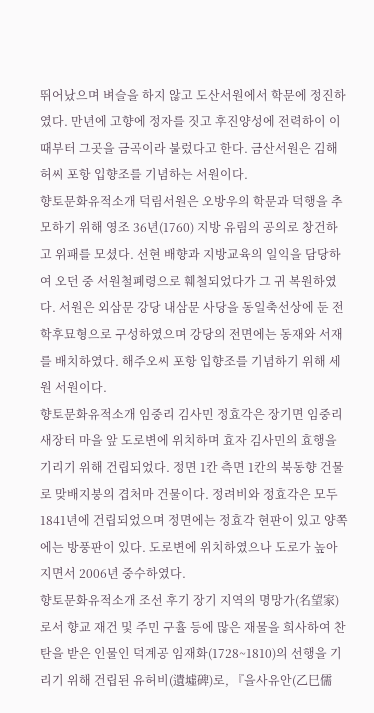뛰어났으며 벼슬을 하지 않고 도산서원에서 학문에 정진하였다. 만년에 고향에 정자를 짓고 후진양성에 전력하이 이때부터 그곳을 금곡이라 불렀다고 한다. 금산서원은 김해허씨 포항 입향조를 기념하는 서원이다.
향토문화유적소개 덕림서원은 오방우의 학문과 덕행을 추모하기 위해 영조 36년(1760) 지방 유림의 공의로 창건하고 위패를 모셨다. 선현 배향과 지방교육의 일익을 담당하여 오던 중 서원철폐령으로 훼철되었다가 그 귀 복원하였다. 서원은 외삼문 강당 내삼문 사당을 동일축선상에 둔 전학후묘형으로 구성하였으며 강당의 전면에는 동재와 서재를 배치하였다. 해주오씨 포항 입향조를 기념하기 위해 세원 서원이다.
향토문화유적소개 임중리 김사민 정효각은 장기면 임중리 새장터 마을 앞 도로변에 위치하며 효자 김사민의 효행을 기리기 위해 건립되었다. 정면 1칸 측면 1칸의 북동향 건물로 맞배지붕의 겹처마 건물이다. 정려비와 정효각은 모두 1841년에 건립되었으며 정면에는 정효각 현판이 있고 양쪽에는 방풍판이 있다. 도로변에 위치하였으나 도로가 높아지면서 2006년 중수하였다.
향토문화유적소개 조선 후기 장기 지역의 명망가(名望家)로서 향교 재건 및 주민 구휼 등에 많은 재물을 희사하여 찬탄을 받은 인물인 덕계공 임재화(1728~1810)의 선행을 기리기 위해 건립된 유허비(遺墟碑)로, 『을사유안(乙巳儒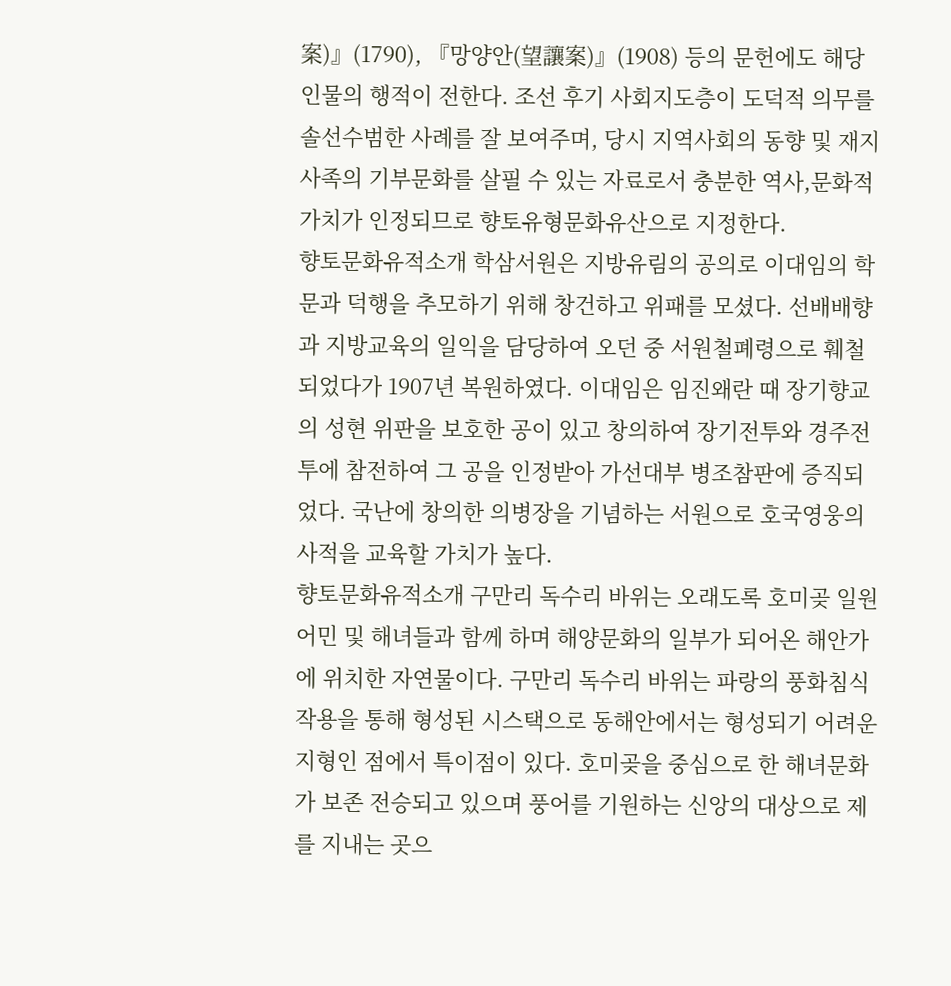案)』(1790), 『망양안(望讓案)』(1908) 등의 문헌에도 해당 인물의 행적이 전한다. 조선 후기 사회지도층이 도덕적 의무를 솔선수범한 사례를 잘 보여주며, 당시 지역사회의 동향 및 재지 사족의 기부문화를 살필 수 있는 자료로서 충분한 역사,문화적 가치가 인정되므로 향토유형문화유산으로 지정한다.
향토문화유적소개 학삼서원은 지방유림의 공의로 이대임의 학문과 덕행을 추모하기 위해 창건하고 위패를 모셨다. 선배배향과 지방교육의 일익을 담당하여 오던 중 서원철폐령으로 훼철되었다가 1907년 복원하였다. 이대임은 임진왜란 때 장기향교의 성현 위판을 보호한 공이 있고 창의하여 장기전투와 경주전투에 참전하여 그 공을 인정받아 가선대부 병조참판에 증직되었다. 국난에 창의한 의병장을 기념하는 서원으로 호국영웅의 사적을 교육할 가치가 높다.
향토문화유적소개 구만리 독수리 바위는 오래도록 호미곶 일원 어민 및 해녀들과 함께 하며 해양문화의 일부가 되어온 해안가에 위치한 자연물이다. 구만리 독수리 바위는 파랑의 풍화침식작용을 통해 형성된 시스택으로 동해안에서는 형성되기 어려운 지형인 점에서 특이점이 있다. 호미곶을 중심으로 한 해녀문화가 보존 전승되고 있으며 풍어를 기원하는 신앙의 대상으로 제를 지내는 곳으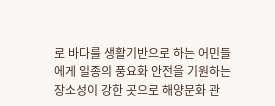로 바다를 생활기반으로 하는 어민들에게 일종의 풍요화 안전을 기원하는 장소성이 강한 곳으로 해양문화 관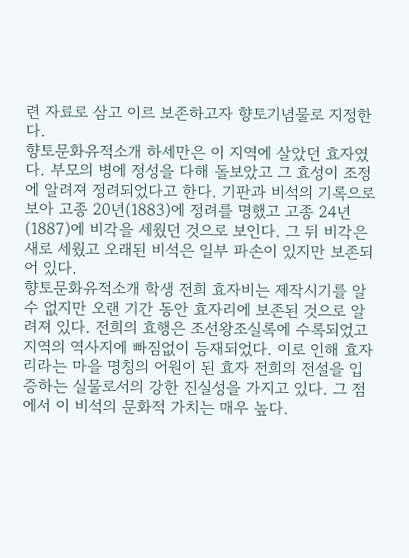련 자료로 삼고 이르 보존하고자 향토기념물로 지정한다.
향토문화유적소개 하세만은 이 지역에 살았던 효자였다. 부모의 병에 정성을 다해 돌보았고 그 효성이 조정에 알려져 정려되었다고 한다. 기판과 비석의 기록으로 보아 고종 20년(1883)에 정려를 명했고 고종 24년(1887)에 비각을 세웠던 것으로 보인다. 그 뒤 비각은 새로 세웠고 오래된 비석은 일부 파손이 있지만 보존되어 있다.
향토문화유적소개 학생 전희 효자비는 제작시기를 알 수 없지만 오랜 기간 동안 효자리에 보존된 것으로 알려져 있다. 전희의 효행은 조선왕조실록에 수록되었고 지역의 역사지에 빠짐없이 등재되었다. 이로 인해 효자리라는 마을 명칭의 어원이 된 효자 전희의 전설을 입증하는 실물로서의 강한 진실성을 가지고 있다. 그 점에서 이 비석의 문화적 가치는 매우 높다.